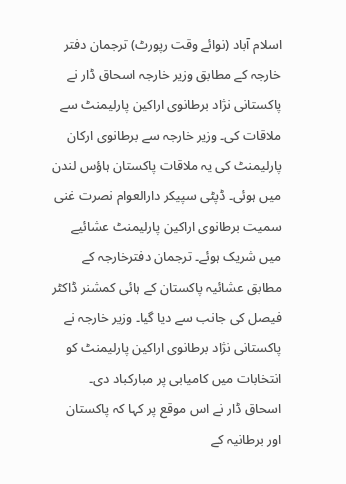اسلام آباد (نوائے وقت رپورٹ) ترجمان دفتر خارجہ کے مطابق وزیر خارجہ اسحاق ڈار نے پاکستانی نژاد برطانوی اراکین پارلیمنٹ سے ملاقات کی۔ وزیر خارجہ سے برطانوی ارکان پارلیمنٹ کی یہ ملاقات پاکستان ہاؤس لندن میں ہوئی۔ ڈپٹی سپیکر دارالعوام نصرت غنی سمیت برطانوی اراکین پارلیمنٹ عشائیے میں شریک ہوئے۔ ترجمان دفترخارجہ کے مطابق عشائیہ پاکستان کے ہائی کمشنر ڈاکٹر فیصل کی جانب سے دیا گیا۔ وزیر خارجہ نے پاکستانی نژاد برطانوی اراکین پارلیمنٹ کو انتخابات میں کامیابی پر مبارکباد دی۔ اسحاق ڈار نے اس موقع پر کہا کہ پاکستان اور برطانیہ کے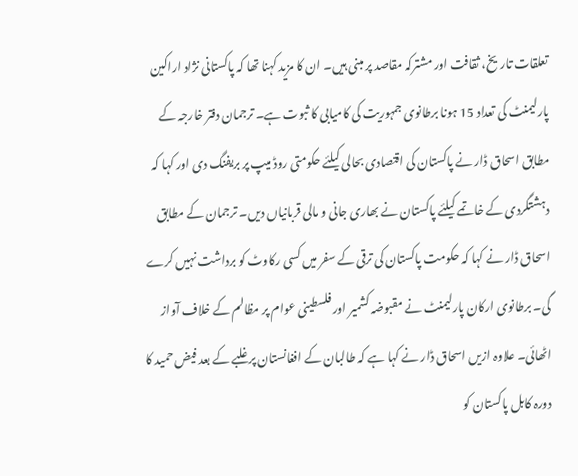تعلقات تاریخ، ثقافت اور مشترکہ مقاصد پر مبنی ہیں۔ ان کا مزید کہنا تھا کہ پاکستانی نژاد اراکین پارلیمنٹ کی تعداد 15 ہونا برطانوی جمہوریت کی کامیابی کا ثبوت ہے۔ ترجمان دفتر خارجہ کے مطابق اسحاق ڈار نے پاکستان کی اقتصادی بحالی کیلئے حکومتی روڈ میپ پر بریفنگ دی اور کہا کہ دہشتگردی کے خاتمے کیلئے پاکستان نے بھاری جانی و مالی قربانیاں دیں۔ ترجمان کے مطابق اسحاق ڈار نے کہا کہ حکومت پاکستان کی ترقی کے سفر میں کسی رکاوٹ کو برداشت نہیں کرے گی۔ برطانوی ارکان پارلیمنٹ نے مقبوضہ کشمیر اور فلسطینی عوام پر مظالم کے خلاف آواز اٹھائی۔ علاوہ ازیں اسحاق ڈار نے کہا ہے کہ طالبان کے افغانستان پر غلبے کے بعد فیض حمید کا دورہ کابل پاکستان کو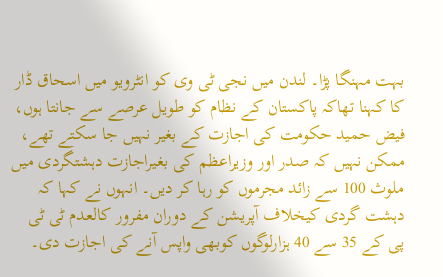بہت مہنگا پڑا۔ لندن میں نجی ٹی وی کو انٹرویو میں اسحاق ڈار کا کہنا تھاکہ پاکستان کے نظام کو طویل عرصے سے جانتا ہوں، فیض حمید حکومت کی اجازت کے بغیر نہیں جا سکتے تھے، ممکن نہیں کہ صدر اور وزیراعظم کی بغیراجازت دہشتگردی میں ملوث 100 سے زائد مجرموں کو رہا کر دیں۔ انہوں نے کہا کہ دہشت گردی کیخلاف آپریشن کے دوران مفرور کالعدم ٹی ٹی پی کے 35 سے 40 ہزارلوگوں کوبھی واپس آنے کی اجازت دی۔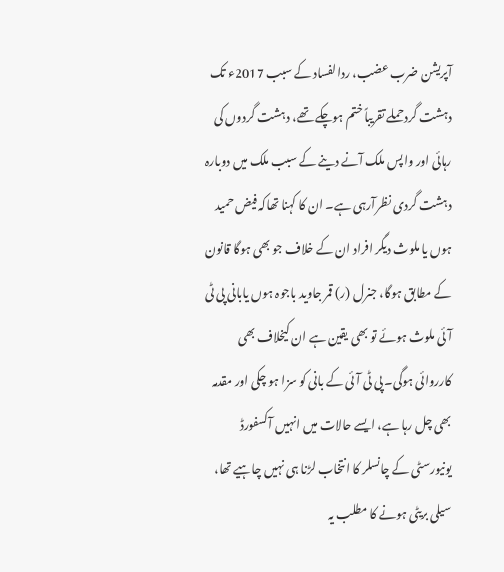آپریشن ضرب عضب، ردالفساد کے سبب 2017ء تک دہشت گردحملے تقریباً ختم ہوچکے تھے، دہشت گردوں کی رہائی اور واپس ملک آنے دینے کے سبب ملک میں دوبارہ دہشت گردی نظرآرہی ہے۔ ان کا کہنا تھاکہ فیض حمید ہوں یا ملوث دیگر افراد ان کے خلاف جو بھی ہوگا قانون کے مطابق ہوگا، جنرل (ر) قمر جاوید باجوہ ہوں یابانی پی ٹی آئی ملوث ہوئے تو بھی یقین ہے ان کیخلاف بھی کارروائی ہوگی۔ پی ٹی آئی کے بانی کو سزا ہو چکی اور مقدمہ بھی چل رہا ہے، ایسے حالات میں انہیں آکسفورڈ یونیورسٹی کے چانسلر کا انتخاب لڑنا ہی نہیں چاہیے تھا، سیلی بریٹی ہونے کا مطلب یہ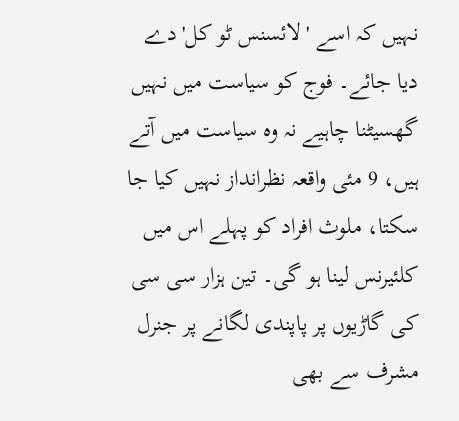نہیں کہ اسے 'لائسنس ٹو کل'دے دیا جائے۔ فوج کو سیاست میں نہیں گھسیٹنا چاہیے نہ وہ سیاست میں آتے ہیں، 9 مئی واقعہ نظرانداز نہیں کیا جا سکتا، ملوث افراد کو پہلے اس میں کلئیرنس لینا ہو گی۔ تین ہزار سی سی کی گاڑیوں پر پاپندی لگانے پر جنرل مشرف سے بھی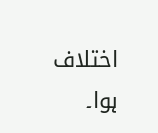اختلاف ہوا۔